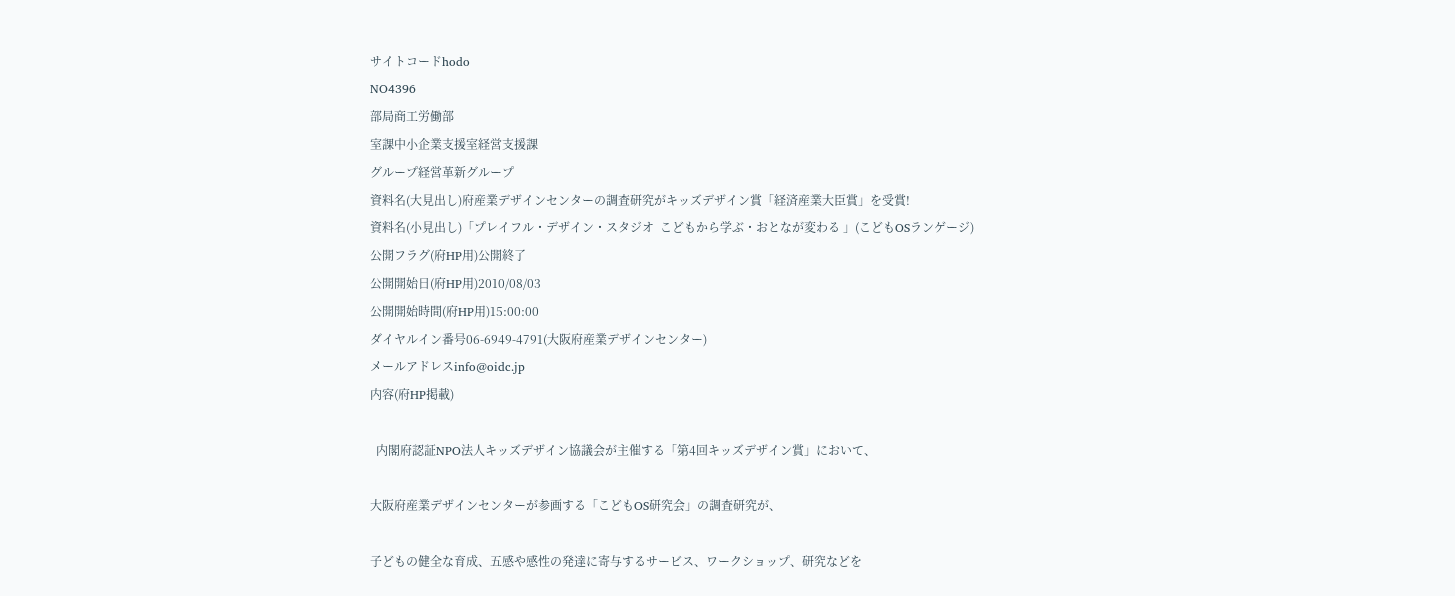サイトコードhodo
NO4396
部局商工労働部
室課中小企業支援室経営支援課
グループ経営革新グループ
資料名(大見出し)府産業デザインセンターの調査研究がキッズデザイン賞「経済産業大臣賞」を受賞!
資料名(小見出し)「プレイフル・デザイン・スタジオ  こどもから学ぶ・おとなが変わる 」(こどもOSランゲージ)
公開フラグ(府HP用)公開終了
公開開始日(府HP用)2010/08/03
公開開始時間(府HP用)15:00:00
ダイヤルイン番号06-6949-4791(大阪府産業デザインセンター)
メールアドレスinfo@oidc.jp
内容(府HP掲載)

  内閣府認証NPO法人キッズデザイン協議会が主催する「第4回キッズデザイン賞」において、

大阪府産業デザインセンターが参画する「こどもOS研究会」の調査研究が、

子どもの健全な育成、五感や感性の発達に寄与するサービス、ワークショップ、研究などを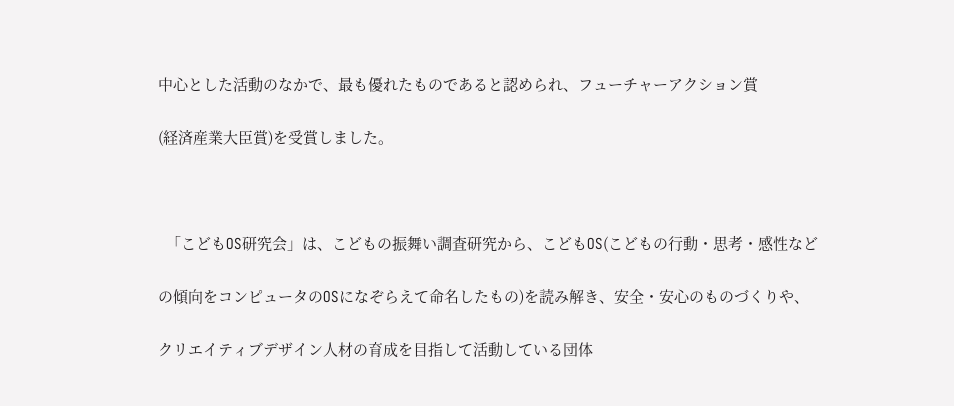中心とした活動のなかで、最も優れたものであると認められ、フューチャーアクション賞

(経済産業大臣賞)を受賞しました。



  「こどもOS研究会」は、こどもの振舞い調査研究から、こどもOS(こどもの行動・思考・感性など

の傾向をコンピュータのOSになぞらえて命名したもの)を読み解き、安全・安心のものづくりや、

クリエイティブデザイン人材の育成を目指して活動している団体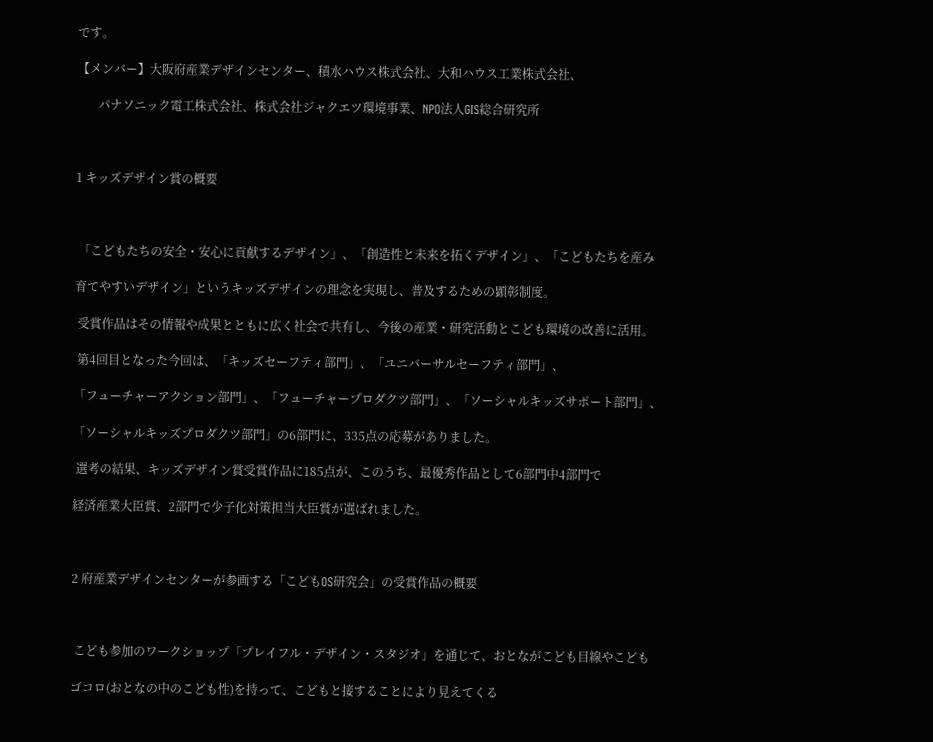です。

【メンバー】大阪府産業デザインセンター、積水ハウス株式会社、大和ハウス工業株式会社、

       パナソニック電工株式会社、株式会社ジャクエツ環境事業、NPO法人GIS総合研究所



1 キッズデザイン賞の概要



 「こどもたちの安全・安心に貢献するデザイン」、「創造性と未来を拓くデザイン」、「こどもたちを産み

育てやすいデザイン」というキッズデザインの理念を実現し、普及するための顕彰制度。

 受賞作品はその情報や成果とともに広く社会で共有し、今後の産業・研究活動とこども環境の改善に活用。

 第4回目となった今回は、「キッズセーフティ部門」、「ユニバーサルセーフティ部門」、

「フューチャーアクション部門」、「フューチャープロダクツ部門」、「ソーシャルキッズサポート部門」、

「ソーシャルキッズプロダクツ部門」の6部門に、335点の応募がありました。

 選考の結果、キッズデザイン賞受賞作品に185点が、このうち、最優秀作品として6部門中4部門で

経済産業大臣賞、2部門で少子化対策担当大臣賞が選ばれました。



2 府産業デザインセンターが参画する「こどもOS研究会」の受賞作品の概要



 こども参加のワークショップ「プレイフル・デザイン・スタジオ」を通じて、おとながこども目線やこども

ゴコロ(おとなの中のこども性)を持って、こどもと接することにより見えてくる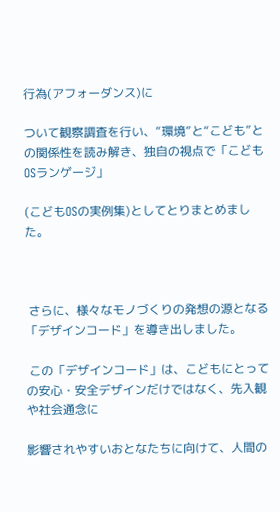行為(アフォーダンス)に

ついて観察調査を行い、“環境”と“こども”との関係性を読み解き、独自の視点で「こどもOSランゲージ」

(こどもOSの実例集)としてとりまとめました。



 さらに、様々なモノづくりの発想の源となる「デザインコード」を導き出しました。

 この「デザインコード」は、こどもにとっての安心・安全デザインだけではなく、先入観や社会通念に

影響されやすいおとなたちに向けて、人間の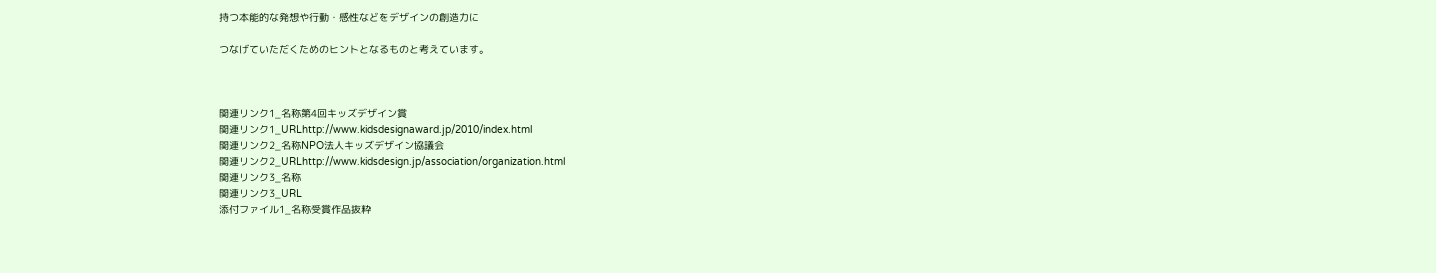持つ本能的な発想や行動・感性などをデザインの創造力に

つなげていただくためのヒントとなるものと考えています。



関連リンク1_名称第4回キッズデザイン賞
関連リンク1_URLhttp://www.kidsdesignaward.jp/2010/index.html
関連リンク2_名称NPO法人キッズデザイン協議会
関連リンク2_URLhttp://www.kidsdesign.jp/association/organization.html
関連リンク3_名称
関連リンク3_URL
添付ファイル1_名称受賞作品抜粋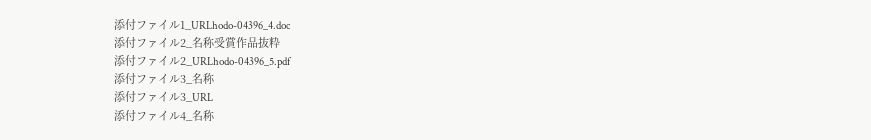添付ファイル1_URLhodo-04396_4.doc
添付ファイル2_名称受賞作品抜粋
添付ファイル2_URLhodo-04396_5.pdf
添付ファイル3_名称
添付ファイル3_URL
添付ファイル4_名称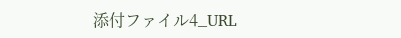添付ファイル4_URL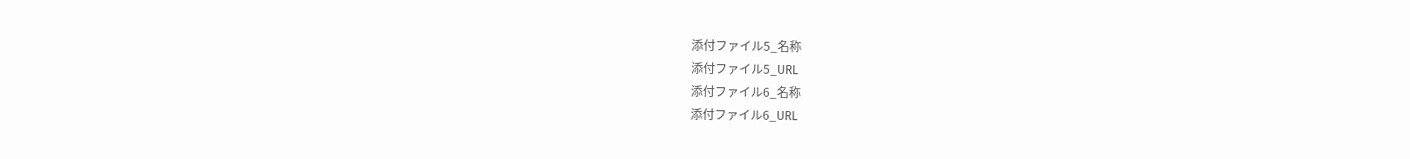添付ファイル5_名称
添付ファイル5_URL
添付ファイル6_名称
添付ファイル6_URL